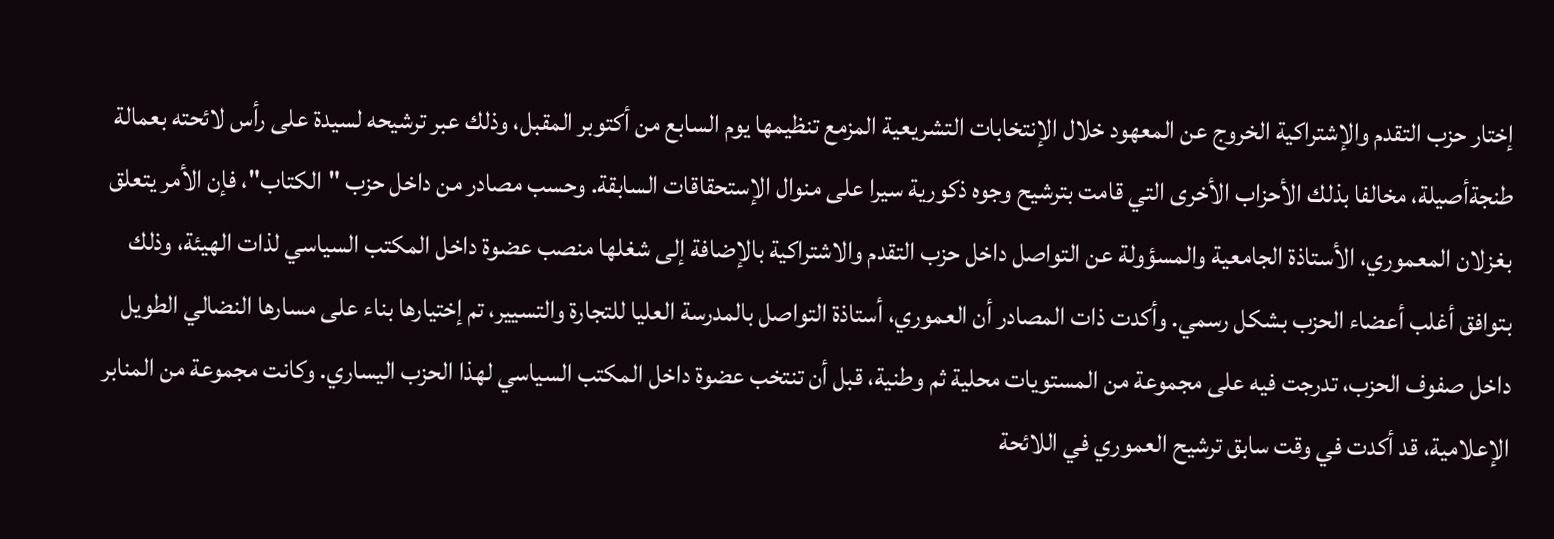إختار حزب التقدم والإشتراكية الخروج عن المعهود خلال الإنتخابات التشريعية المزمع تنظيمها يوم السابع من أكتوبر المقبل، وذلك عبر ترشيحه لسيدة على رأس لائحته بعمالة طنجةأصيلة، مخالفا بذلك الأحزاب الأخرى التي قامت بترشيح وجوه ذكورية سيرا على منوال الإستحقاقات السابقة. وحسب مصادر من داخل حزب "الكتاب"، فإن الأمر يتعلق بغزلان المعموري، الأستاذة الجامعية والمسؤولة عن التواصل داخل حزب التقدم والاشتراكية بالإضافة إلى شغلها منصب عضوة داخل المكتب السياسي لذات الهيئة، وذلك بتوافق أغلب أعضاء الحزب بشكل رسمي. وأكدت ذات المصادر أن العموري، أستاذة التواصل بالمدرسة العليا للتجارة والتسيير، تم إختيارها بناء على مسارها النضالي الطويل داخل صفوف الحزب، تدرجت فيه على مجموعة من المستويات محلية ثم وطنية، قبل أن تنتخب عضوة داخل المكتب السياسي لهذا الحزب اليساري. وكانت مجموعة من المنابر الإعلامية، قد أكدت في وقت سابق ترشيح العموري في اللائحة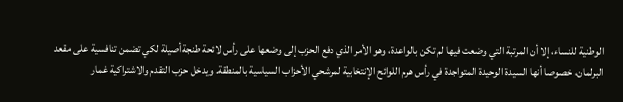الوطنية للنساء، إلا أن المرتبة التي وضعت فيها لم تكن بالواعدة، وهو الأمر الذي دفع الحزب إلى وضعها على رأس لائحة طنجةأصيلة لكي تضمن تنافسية على مقعد البرلمان، خصوصا أنها السيدة الوحيدة المتواجدة في رأس هرم اللوائح الإنتخابية لمرشحي الأحزاب السياسية بالمنطقة. ويدخل حزب التقدم والاشتراكية غمار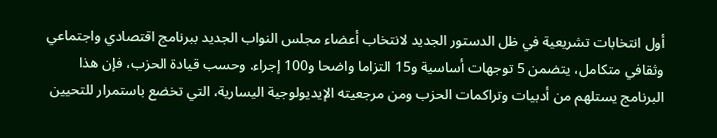أول انتخابات تشريعية في ظل الدستور الجديد لانتخاب أعضاء مجلس النواب الجديد ببرنامج اقتصادي واجتماعي وثقافي متكامل، يتضمن 5 توجهات أساسية و15 التزاما واضحا و100 إجراء. وحسب قيادة الحزب، فإن هذا البرنامج يستلهم من أدبيات وتراكمات الحزب ومن مرجعيته الإيديولوجية اليسارية، التي تخضع باستمرار للتحيين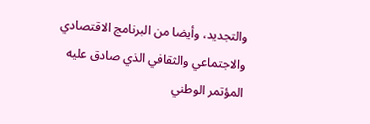والتجديد، وأيضا من البرنامج الاقتصادي والاجتماعي والثقافي الذي صادق عليه المؤتمر الوطني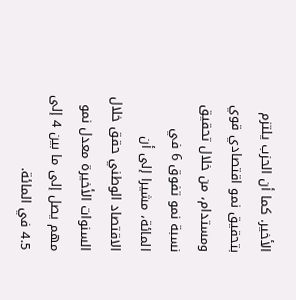الأخير. كما أن الحزب يلتزم بتحقيق نمو اقتصادي قوي ومستدام، من خلال تحقيق نسبة نمو تفوق 6 في المائة، مشيرا إلى أن الاقتصاد الوطني حقق خلال السنوات الأخيرة معدل نمو مهم يصل إلى ما بين 4 إلى 4.5 في المائة.